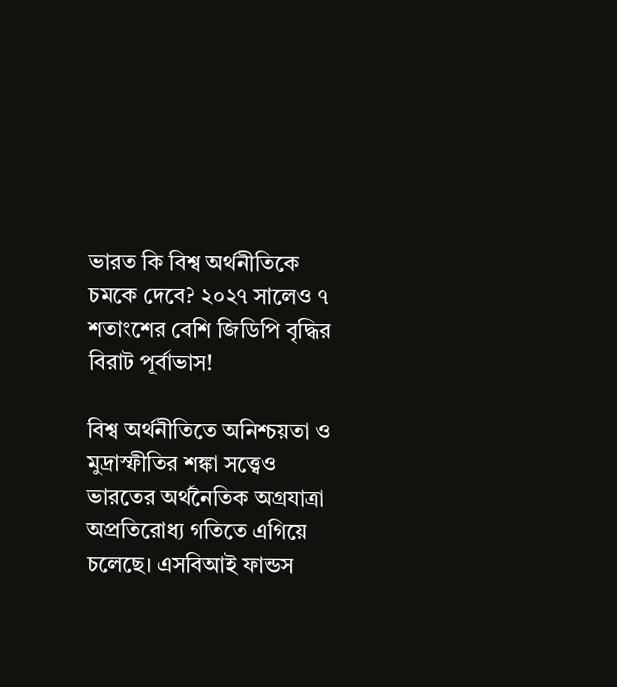ভারত কি বিশ্ব অর্থনীতিকে চমকে দেবে? ২০২৭ সালেও ৭ শতাংশের বেশি জিডিপি বৃদ্ধির বিরাট পূর্বাভাস!

বিশ্ব অর্থনীতিতে অনিশ্চয়তা ও মুদ্রাস্ফীতির শঙ্কা সত্ত্বেও ভারতের অর্থনৈতিক অগ্রযাত্রা অপ্রতিরোধ্য গতিতে এগিয়ে চলেছে। এসবিআই ফান্ডস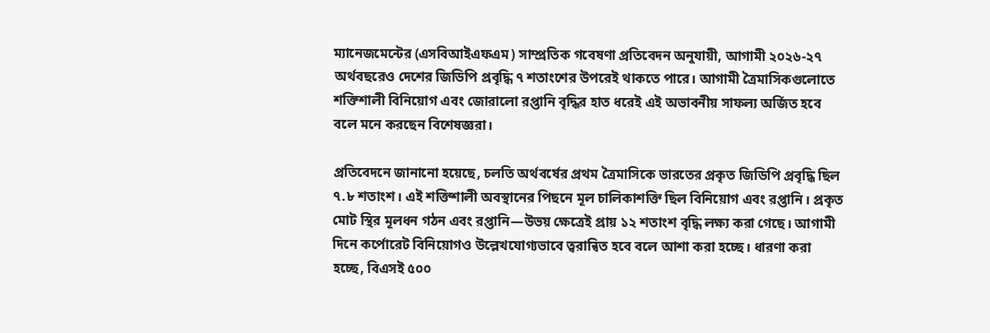ম্যানেজমেন্টের (এসবিআইএফএম) সাম্প্রতিক গবেষণা প্রতিবেদন অনুযায়ী, আগামী ২০২৬-২৭ অর্থবছরেও দেশের জিডিপি প্রবৃদ্ধি ৭ শতাংশের উপরেই থাকতে পারে। আগামী ত্রৈমাসিকগুলোতে শক্তিশালী বিনিয়োগ এবং জোরালো রপ্তানি বৃদ্ধির হাত ধরেই এই অভাবনীয় সাফল্য অর্জিত হবে বলে মনে করছেন বিশেষজ্ঞরা।

প্রতিবেদনে জানানো হয়েছে, চলতি অর্থবর্ষের প্রথম ত্রৈমাসিকে ভারতের প্রকৃত জিডিপি প্রবৃদ্ধি ছিল ৭.৮ শতাংশ। এই শক্তিশালী অবস্থানের পিছনে মূল চালিকাশক্তি ছিল বিনিয়োগ এবং রপ্তানি। প্রকৃত মোট স্থির মূলধন গঠন এবং রপ্তানি—উভয় ক্ষেত্রেই প্রায় ১২ শতাংশ বৃদ্ধি লক্ষ্য করা গেছে। আগামী দিনে কর্পোরেট বিনিয়োগও উল্লেখযোগ্যভাবে ত্বরান্বিত হবে বলে আশা করা হচ্ছে। ধারণা করা হচ্ছে, বিএসই ৫০০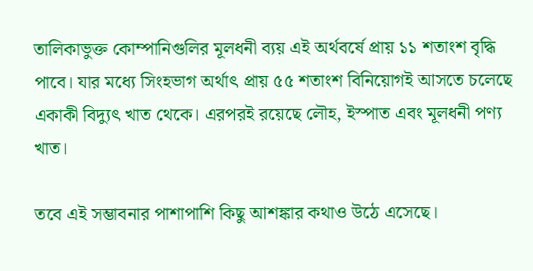তালিকাভুক্ত কোম্পানিগুলির মূলধনী ব্যয় এই অর্থবর্ষে প্রায় ১১ শতাংশ বৃদ্ধি পাবে। যার মধ্যে সিংহভাগ অর্থাৎ প্রায় ৫৫ শতাংশ বিনিয়োগই আসতে চলেছে একাকী বিদ্যুৎ খাত থেকে। এরপরই রয়েছে লৌহ, ইস্পাত এবং মূলধনী পণ্য খাত।

তবে এই সম্ভাবনার পাশাপাশি কিছু আশঙ্কার কথাও উঠে এসেছে।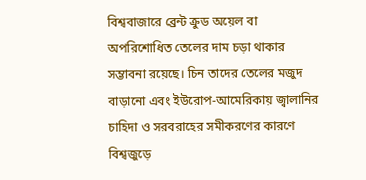বিশ্ববাজারে ব্রেন্ট ক্রুড অয়েল বা অপরিশোধিত তেলের দাম চড়া থাকার সম্ভাবনা রয়েছে। চিন তাদের তেলের মজুদ বাড়ানো এবং ইউরোপ-আমেরিকায় জ্বালানির চাহিদা ও সরবরাহের সমীকরণের কারণে বিশ্বজুড়ে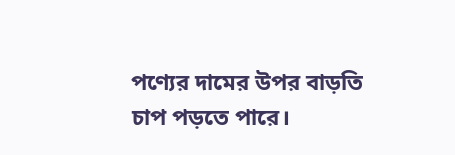পণ্যের দামের উপর বাড়তি চাপ পড়তে পারে।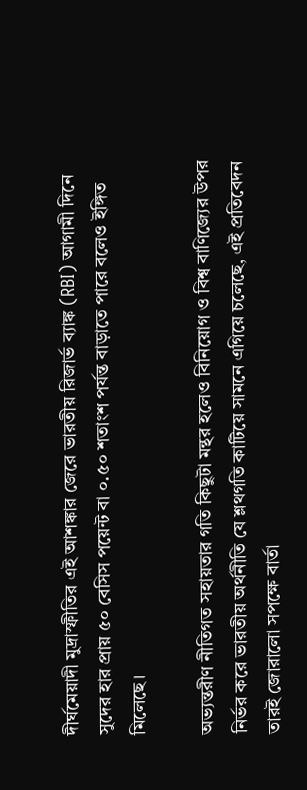দীর্ঘমেয়াদী মুদ্রাস্ফীতির এই আশঙ্কার জেরে ভারতীয় রিজার্ভ ব্যাঙ্ক (RBI) আগামী দিনে সুদের হার প্রায় ৫০ বেসিস পয়েন্ট বা ০.৫০ শতাংশ পর্যন্ত বাড়াতে পারে বলেও ইঙ্গিত মিলেছে।

অভ্যন্তরীণ নীতিগত সহায়তার গতি কিছুটা মন্থর হলেও বিনিয়োগ ও বিশ্ব বাণিজ্যের উপর নির্ভর করে ভারতীয় অর্থনীতি যে শ্লথগতি কাটিয়ে সামনে এগিয়ে চলেছে, এই প্রতিবেদন তারই জোরালো সপক্ষে বার্তা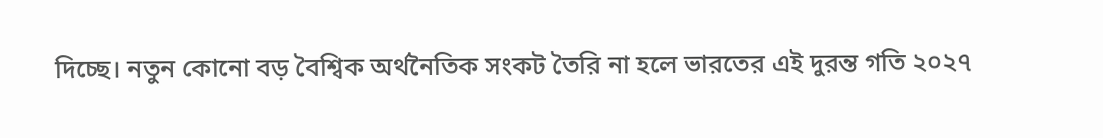দিচ্ছে। নতুন কোনো বড় বৈশ্বিক অর্থনৈতিক সংকট তৈরি না হলে ভারতের এই দুরন্ত গতি ২০২৭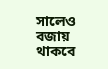সালেও বজায় থাকবে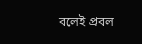বলেই প্রবল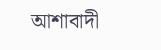আশাবাদী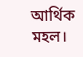আর্থিক মহল।